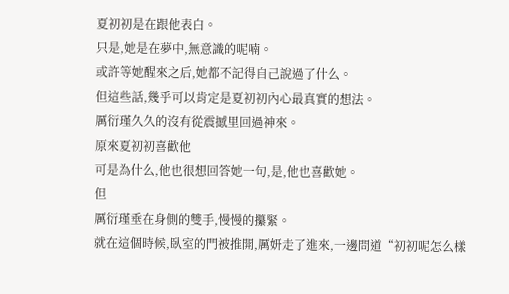夏初初是在跟他表白。
只是,她是在夢中,無意識的呢喃。
或許等她醒來之后,她都不記得自己說過了什么。
但這些話,幾乎可以肯定是夏初初內心最真實的想法。
厲衍瑾久久的沒有從震撼里回過神來。
原來夏初初喜歡他
可是為什么,他也很想回答她一句,是,他也喜歡她。
但
厲衍瑾垂在身側的雙手,慢慢的攥緊。
就在這個時候,臥室的門被推開,厲妍走了進來,一邊問道“初初呢怎么樣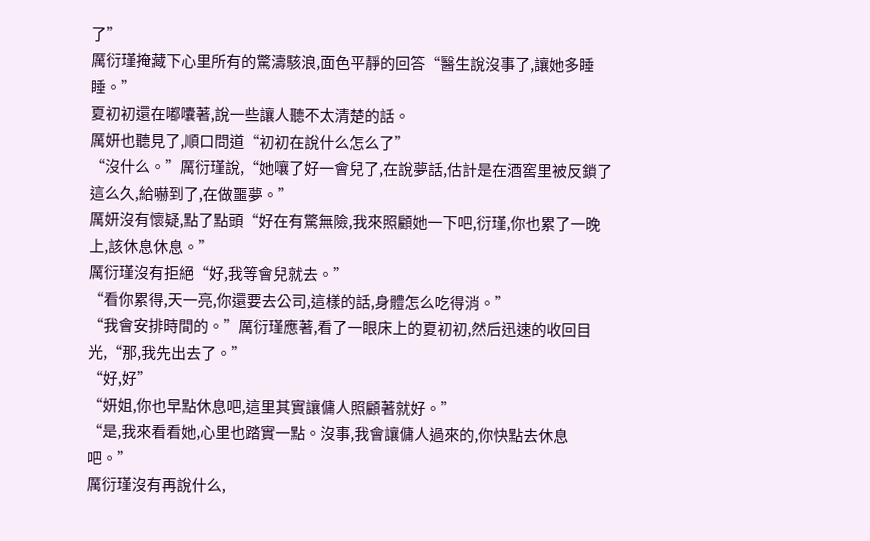了”
厲衍瑾掩藏下心里所有的驚濤駭浪,面色平靜的回答“醫生說沒事了,讓她多睡睡。”
夏初初還在嘟囔著,說一些讓人聽不太清楚的話。
厲妍也聽見了,順口問道“初初在說什么怎么了”
“沒什么。”厲衍瑾說,“她嚷了好一會兒了,在說夢話,估計是在酒窖里被反鎖了這么久,給嚇到了,在做噩夢。”
厲妍沒有懷疑,點了點頭“好在有驚無險,我來照顧她一下吧,衍瑾,你也累了一晚上,該休息休息。”
厲衍瑾沒有拒絕“好,我等會兒就去。”
“看你累得,天一亮,你還要去公司,這樣的話,身體怎么吃得消。”
“我會安排時間的。”厲衍瑾應著,看了一眼床上的夏初初,然后迅速的收回目光,“那,我先出去了。”
“好,好”
“妍姐,你也早點休息吧,這里其實讓傭人照顧著就好。”
“是,我來看看她,心里也踏實一點。沒事,我會讓傭人過來的,你快點去休息吧。”
厲衍瑾沒有再說什么,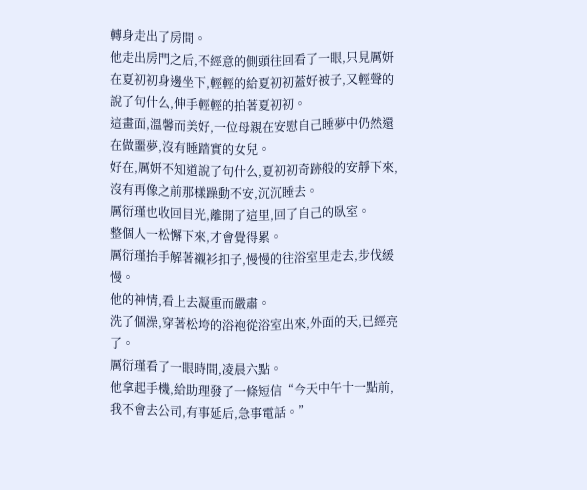轉身走出了房間。
他走出房門之后,不經意的側頭往回看了一眼,只見厲妍在夏初初身邊坐下,輕輕的給夏初初蓋好被子,又輕聲的說了句什么,伸手輕輕的拍著夏初初。
這畫面,溫馨而美好,一位母親在安慰自己睡夢中仍然還在做噩夢,沒有睡踏實的女兒。
好在,厲妍不知道說了句什么,夏初初奇跡般的安靜下來,沒有再像之前那樣躁動不安,沉沉睡去。
厲衍瑾也收回目光,離開了這里,回了自己的臥室。
整個人一松懈下來,才會覺得累。
厲衍瑾抬手解著襯衫扣子,慢慢的往浴室里走去,步伐緩慢。
他的神情,看上去凝重而嚴肅。
洗了個澡,穿著松垮的浴袍從浴室出來,外面的天,已經亮了。
厲衍瑾看了一眼時間,凌晨六點。
他拿起手機,給助理發了一條短信“今天中午十一點前,我不會去公司,有事延后,急事電話。”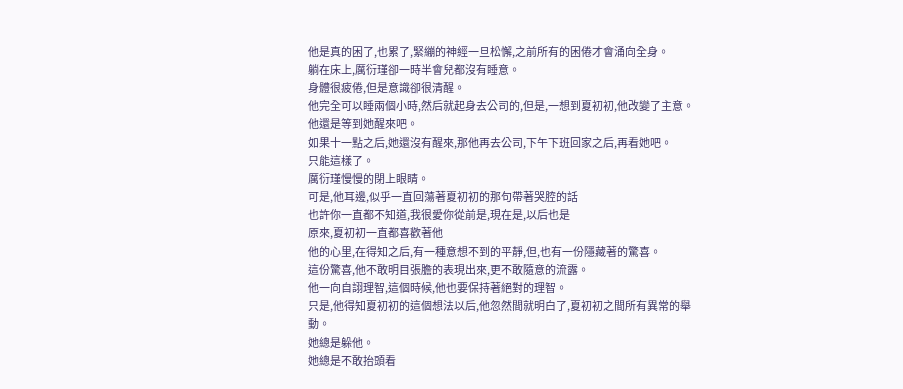他是真的困了,也累了,緊繃的神經一旦松懈,之前所有的困倦才會涌向全身。
躺在床上,厲衍瑾卻一時半會兒都沒有睡意。
身體很疲倦,但是意識卻很清醒。
他完全可以睡兩個小時,然后就起身去公司的,但是,一想到夏初初,他改變了主意。
他還是等到她醒來吧。
如果十一點之后,她還沒有醒來,那他再去公司,下午下班回家之后,再看她吧。
只能這樣了。
厲衍瑾慢慢的閉上眼睛。
可是,他耳邊,似乎一直回蕩著夏初初的那句帶著哭腔的話
也許你一直都不知道,我很愛你從前是,現在是,以后也是
原來,夏初初一直都喜歡著他
他的心里,在得知之后,有一種意想不到的平靜,但,也有一份隱藏著的驚喜。
這份驚喜,他不敢明目張膽的表現出來,更不敢隨意的流露。
他一向自詡理智,這個時候,他也要保持著絕對的理智。
只是,他得知夏初初的這個想法以后,他忽然間就明白了,夏初初之間所有異常的舉動。
她總是躲他。
她總是不敢抬頭看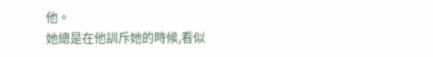他。
她總是在他訓斥她的時候,看似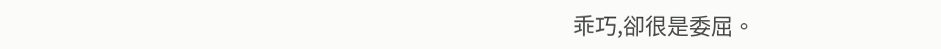乖巧,卻很是委屈。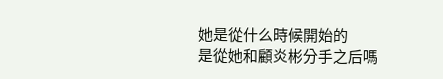她是從什么時候開始的
是從她和顧炎彬分手之后嗎